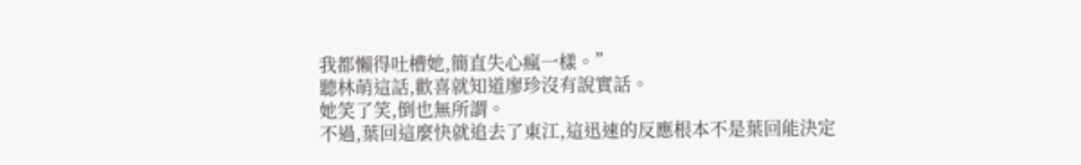我都懶得吐槽她,簡直失心瘋一樣。”
聽林萌這話,歡喜就知道廖珍沒有說實話。
她笑了笑,倒也無所謂。
不過,葉回這麼快就追去了東江,這迅速的反應根本不是葉回能決定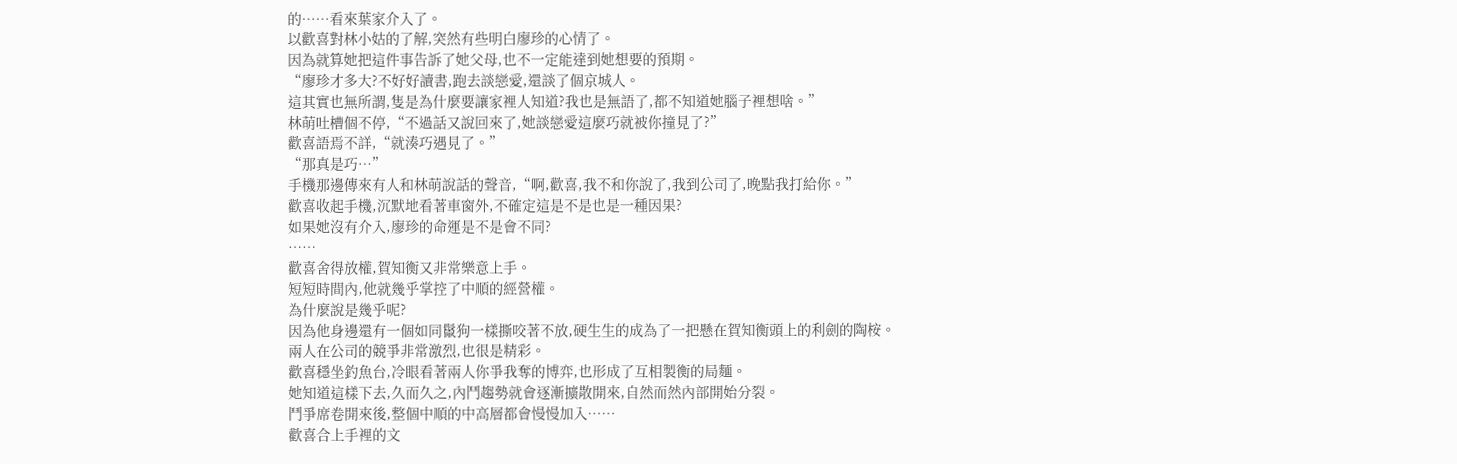的……看來葉家介入了。
以歡喜對林小姑的了解,突然有些明白廖珍的心情了。
因為就算她把這件事告訴了她父母,也不一定能達到她想要的預期。
“廖珍才多大?不好好讀書,跑去談戀愛,還談了個京城人。
這其實也無所謂,隻是為什麼要讓家裡人知道?我也是無語了,都不知道她腦子裡想啥。”
林萌吐槽個不停,“不過話又說回來了,她談戀愛這麼巧就被你撞見了?”
歡喜語焉不詳,“就湊巧遇見了。”
“那真是巧…”
手機那邊傳來有人和林萌說話的聲音,“啊,歡喜,我不和你說了,我到公司了,晚點我打給你。”
歡喜收起手機,沉默地看著車窗外,不確定這是不是也是一種因果?
如果她沒有介入,廖珍的命運是不是會不同?
……
歡喜舍得放權,賀知衡又非常樂意上手。
短短時間內,他就幾乎掌控了中順的經營權。
為什麼說是幾乎呢?
因為他身邊還有一個如同鬣狗一樣撕咬著不放,硬生生的成為了一把懸在賀知衡頭上的利劍的陶桉。
兩人在公司的競爭非常激烈,也很是精彩。
歡喜穩坐釣魚台,冷眼看著兩人你爭我奪的博弈,也形成了互相製衡的局麵。
她知道這樣下去,久而久之,內鬥趨勢就會逐漸擴散開來,自然而然內部開始分裂。
鬥爭席卷開來後,整個中順的中高層都會慢慢加入……
歡喜合上手裡的文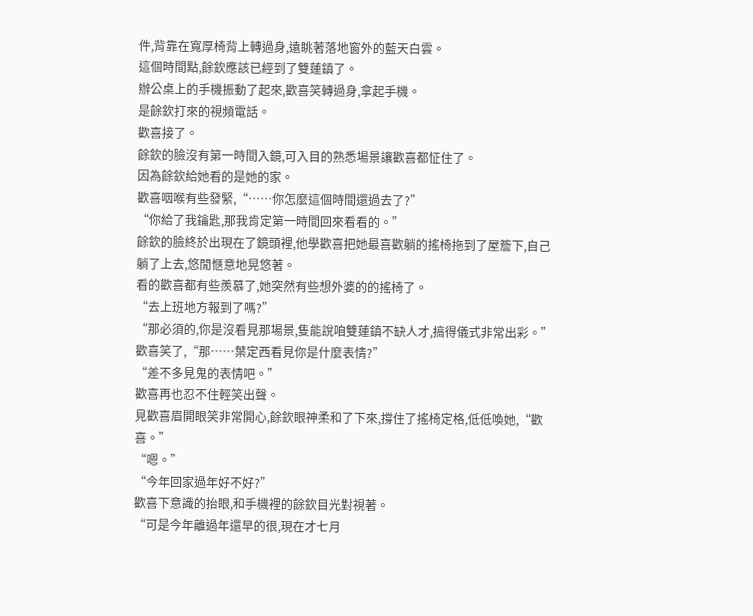件,背靠在寬厚椅背上轉過身,遠眺著落地窗外的藍天白雲。
這個時間點,餘欽應該已經到了雙蓮鎮了。
辦公桌上的手機振動了起來,歡喜笑轉過身,拿起手機。
是餘欽打來的視頻電話。
歡喜接了。
餘欽的臉沒有第一時間入鏡,可入目的熟悉場景讓歡喜都怔住了。
因為餘欽給她看的是她的家。
歡喜咽喉有些發緊,“……你怎麼這個時間還過去了?”
“你給了我鑰匙,那我肯定第一時間回來看看的。”
餘欽的臉終於出現在了鏡頭裡,他學歡喜把她最喜歡躺的搖椅拖到了屋簷下,自己躺了上去,悠閒愜意地晃悠著。
看的歡喜都有些羨慕了,她突然有些想外婆的的搖椅了。
“去上班地方報到了嗎?”
“那必須的,你是沒看見那場景,隻能說咱雙蓮鎮不缺人才,搞得儀式非常出彩。”
歡喜笑了,“那……葉定西看見你是什麼表情?”
“差不多見鬼的表情吧。”
歡喜再也忍不住輕笑出聲。
見歡喜眉開眼笑非常開心,餘欽眼神柔和了下來,撐住了搖椅定格,低低喚她,“歡喜。”
“嗯。”
“今年回家過年好不好?”
歡喜下意識的抬眼,和手機裡的餘欽目光對視著。
“可是今年離過年還早的很,現在才七月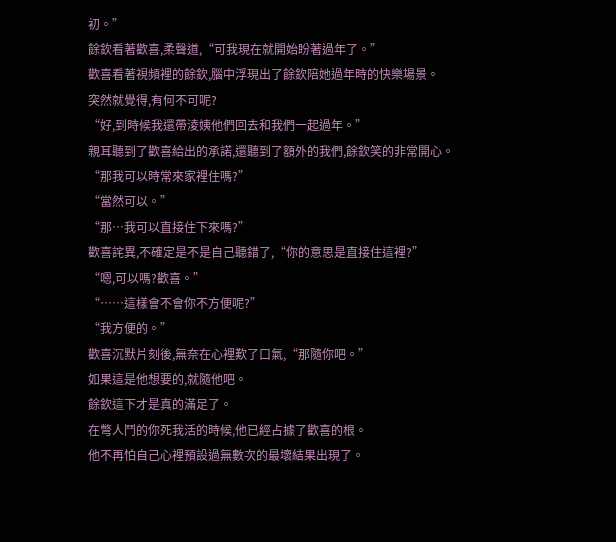初。”
餘欽看著歡喜,柔聲道,“可我現在就開始盼著過年了。”
歡喜看著視頻裡的餘欽,腦中浮現出了餘欽陪她過年時的快樂場景。
突然就覺得,有何不可呢?
“好,到時候我還帶淩姨他們回去和我們一起過年。”
親耳聽到了歡喜給出的承諾,還聽到了額外的我們,餘欽笑的非常開心。
“那我可以時常來家裡住嗎?”
“當然可以。”
“那…我可以直接住下來嗎?”
歡喜詫異,不確定是不是自己聽錯了,“你的意思是直接住這裡?”
“嗯,可以嗎?歡喜。”
“……這樣會不會你不方便呢?”
“我方便的。”
歡喜沉默片刻後,無奈在心裡歎了口氣,“那隨你吧。”
如果這是他想要的,就隨他吧。
餘欽這下才是真的滿足了。
在彆人鬥的你死我活的時候,他已經占據了歡喜的根。
他不再怕自己心裡預設過無數次的最壞結果出現了。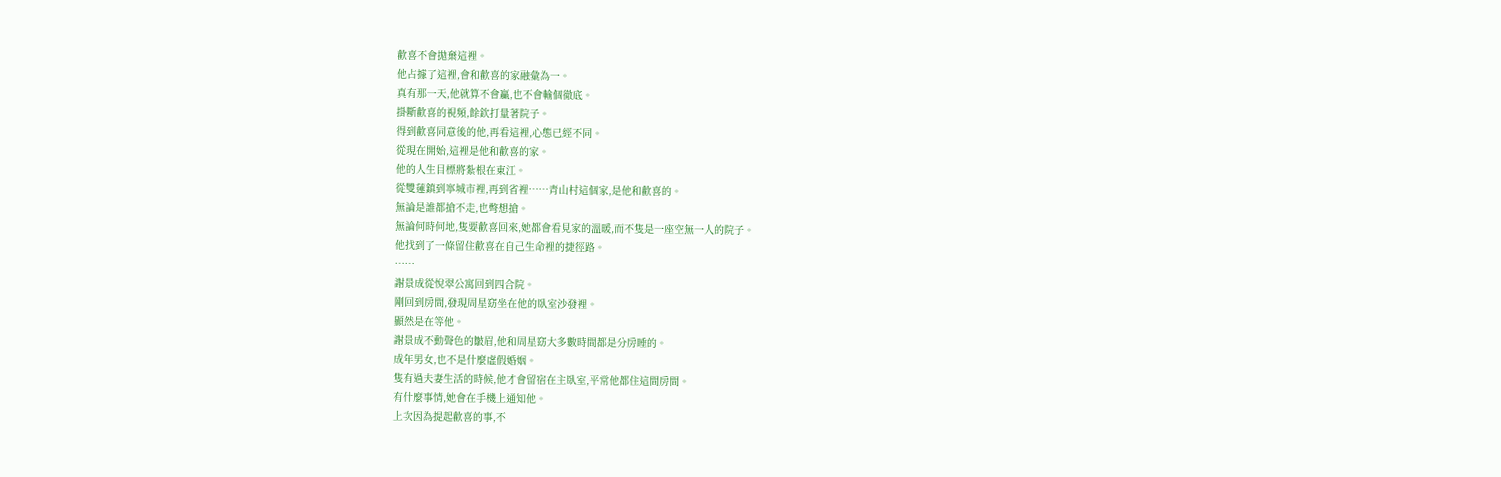歡喜不會拋棄這裡。
他占據了這裡,會和歡喜的家融彙為一。
真有那一天,他就算不會贏,也不會輸個徹底。
掛斷歡喜的視頻,餘欽打量著院子。
得到歡喜同意後的他,再看這裡,心態已經不同。
從現在開始,這裡是他和歡喜的家。
他的人生目標將紮根在東江。
從雙蓮鎮到寧城市裡,再到省裡……青山村這個家,是他和歡喜的。
無論是誰都搶不走,也彆想搶。
無論何時何地,隻要歡喜回來,她都會看見家的溫暖,而不隻是一座空無一人的院子。
他找到了一條留住歡喜在自己生命裡的捷徑路。
……
謝景成從悅翠公寓回到四合院。
剛回到房間,發現周星窈坐在他的臥室沙發裡。
顯然是在等他。
謝景成不動聲色的皺眉,他和周星窈大多數時間都是分房睡的。
成年男女,也不是什麼虛假婚姻。
隻有過夫妻生活的時候,他才會留宿在主臥室,平常他都住這間房間。
有什麼事情,她會在手機上通知他。
上次因為提起歡喜的事,不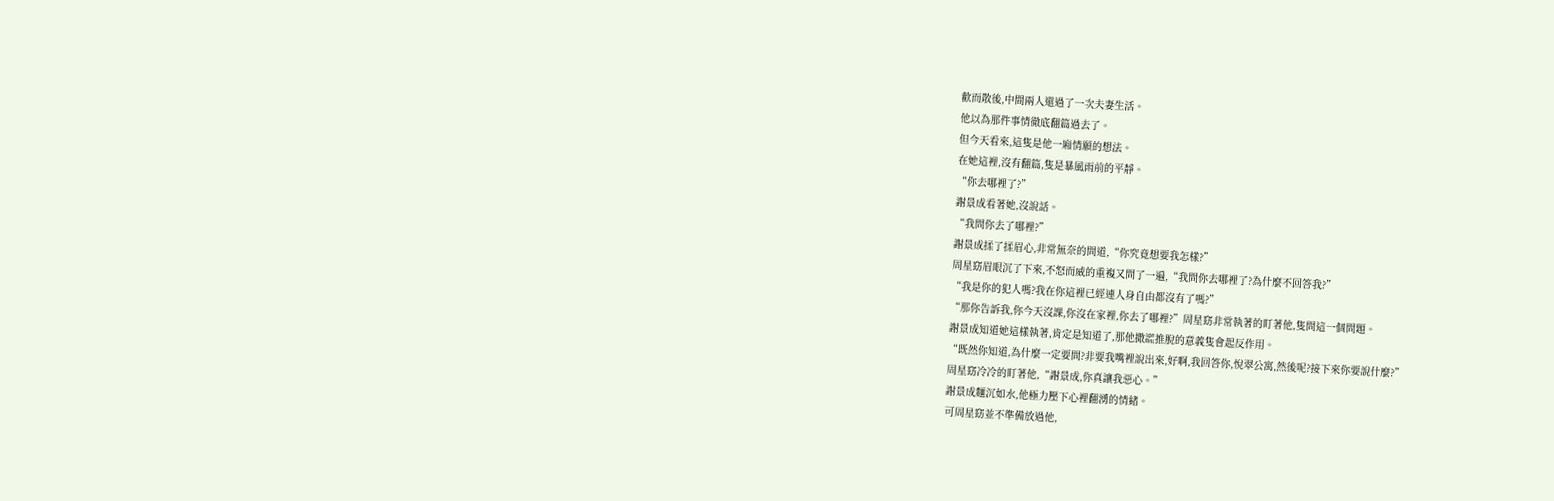歡而散後,中間兩人還過了一次夫妻生活。
他以為那件事情徹底翻篇過去了。
但今天看來,這隻是他一廂情願的想法。
在她這裡,沒有翻篇,隻是暴風雨前的平靜。
“你去哪裡了?”
謝景成看著她,沒說話。
“我問你去了哪裡?”
謝景成揉了揉眉心,非常無奈的問道,“你究竟想要我怎樣?”
周星窈眉眼沉了下來,不怒而威的重複又問了一遍,“我問你去哪裡了?為什麼不回答我?”
“我是你的犯人嗎?我在你這裡已經連人身自由都沒有了嗎?”
“那你告訴我,你今天沒課,你沒在家裡,你去了哪裡?”周星窈非常執著的盯著他,隻問這一個問題。
謝景成知道她這樣執著,肯定是知道了,那他撒謊推脫的意義隻會起反作用。
“既然你知道,為什麼一定要問?非要我嘴裡說出來,好啊,我回答你,悅翠公寓,然後呢?接下來你要說什麼?”
周星窈冷冷的盯著他,“謝景成,你真讓我惡心。”
謝景成麵沉如水,他極力壓下心裡翻湧的情緒。
可周星窈並不準備放過他,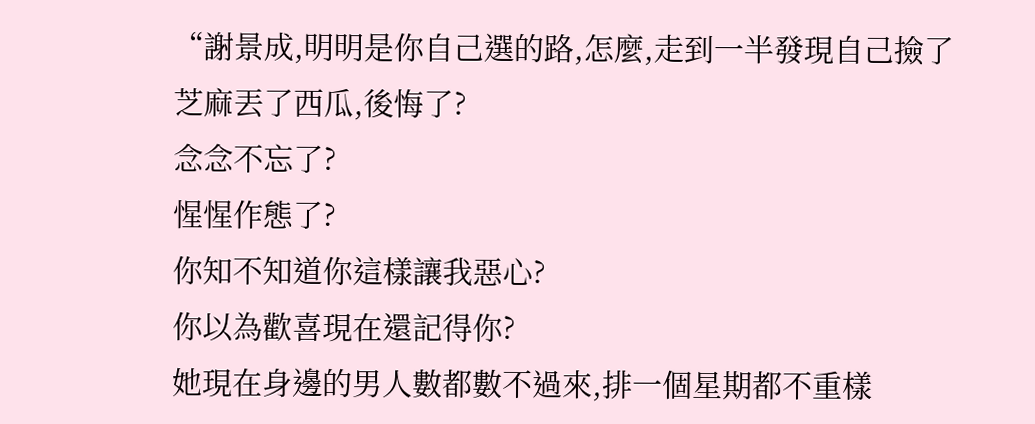“謝景成,明明是你自己選的路,怎麼,走到一半發現自己撿了芝麻丟了西瓜,後悔了?
念念不忘了?
惺惺作態了?
你知不知道你這樣讓我惡心?
你以為歡喜現在還記得你?
她現在身邊的男人數都數不過來,排一個星期都不重樣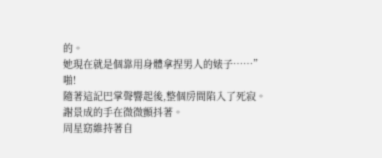的。
她現在就是個靠用身體拿捏男人的婊子……”
啪!
隨著這記巴掌聲響起後,整個房間陷入了死寂。
謝景成的手在微微顫抖著。
周星窈維持著自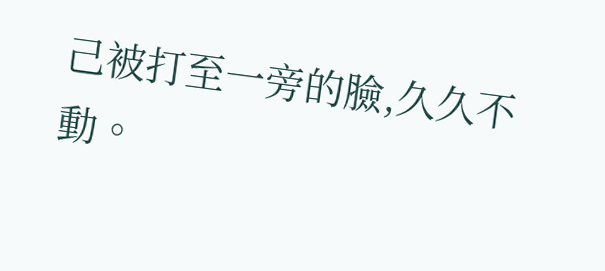己被打至一旁的臉,久久不動。